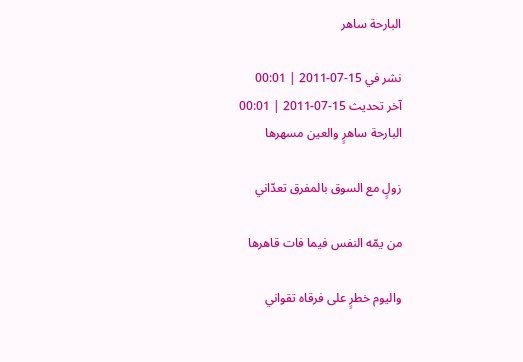البارحة ساهر

نشر في 15-07-2011 | 00:01
آخر تحديث 15-07-2011 | 00:01
البارحة ساهرٍ والعين مسهرها

زولٍ مع السوق بالمفرق تعدّاني

من يمّه النفس فيما فات قاهرها

واليوم خطرٍ على فرقاه تقواني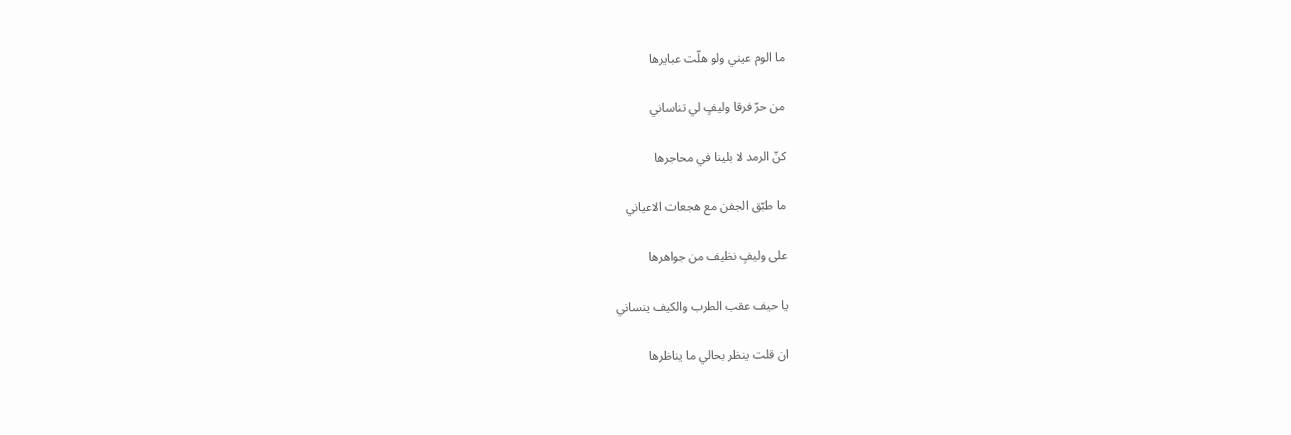ما الوم عيني ولو هلّت عبايرها

من حرّ فرقا وليفٍ لي تناساني

كنّ الرمد لا بلينا في محاجرها

ما طبّق الجفن مع هجعات الاعياني

على وليفٍ نظيف من جواهرها

يا حيف عقب الطرب والكيف ينساني

ان قلت ينظر بحالي ما يناظرها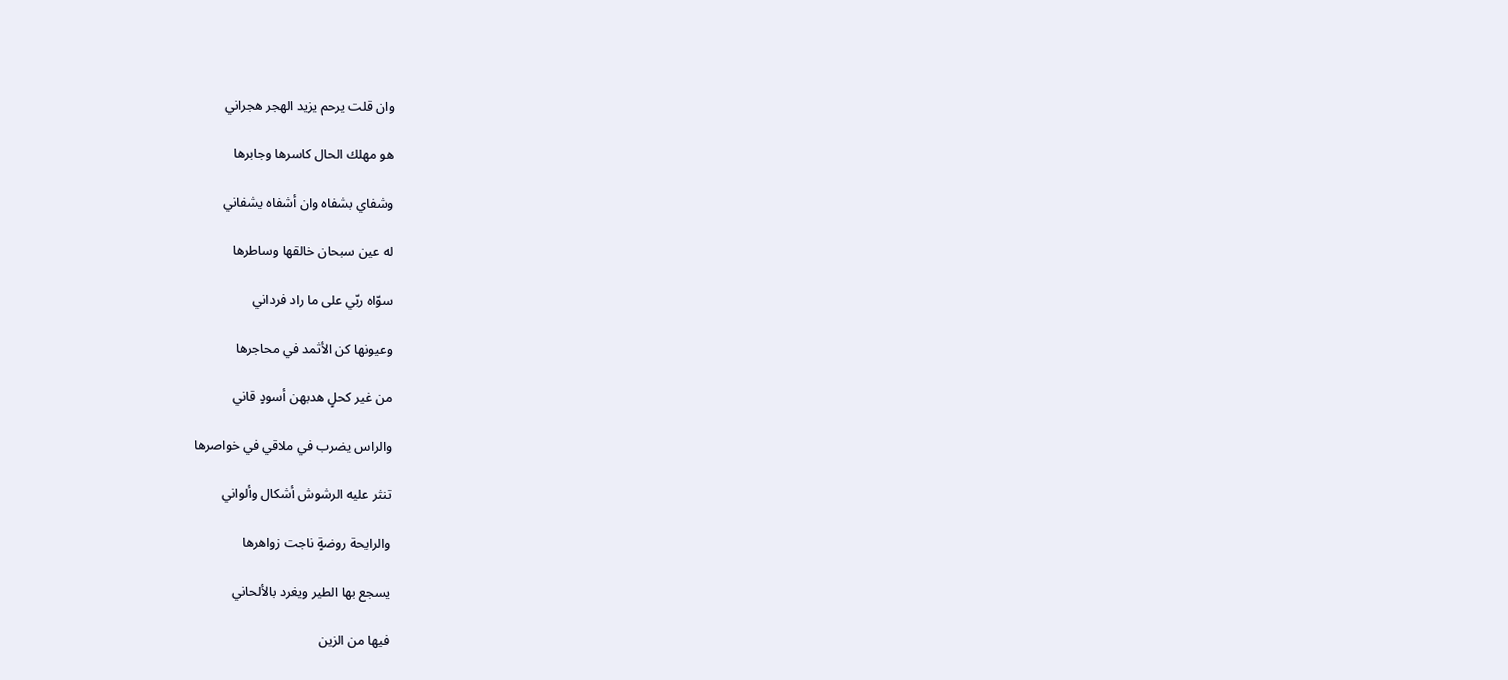وان قلت يرحم يزيد الهجر هجراني

هو مهلك الحال كاسرها وجابرها

وشفاي بشفاه وان أشفاه يشفاني

له عين سبحان خالقها وساطرها

سوّاه ربّي على ما راد فرداني

وعيونها كن الأثمد في محاجرها

من غير كحلٍ هدبهن أسودٍ قاني

والراس يضرب في ملاقي في خواصرها

تنثر عليه الرشوش أشكال وألواني

والرايحة روضةٍ ناجت زواهرها

يسجع بها الطير ويغرد بالألحاني

فيها من الزين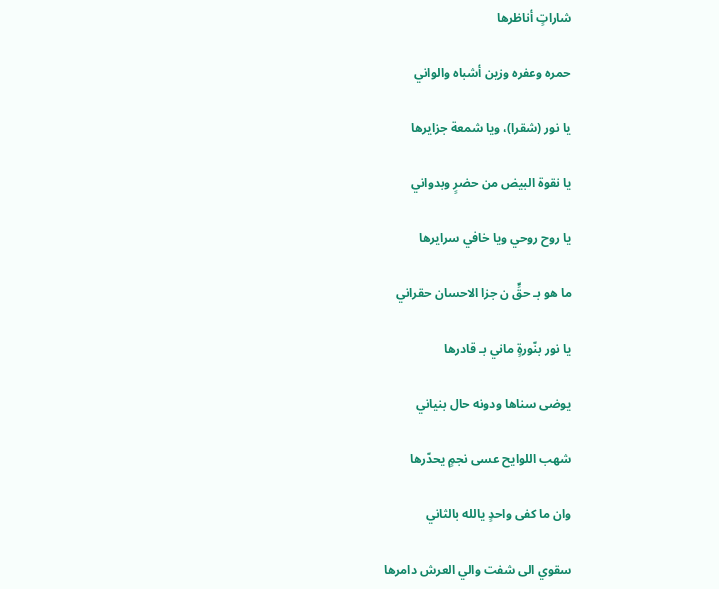شاراتٍ أناظرها

حمره وعفره وزين أشباه والواني

يا نور (شقرا)، ويا شمعة جزايرها

يا نقوة البيض من حضرٍ وبدواني

يا روح روحي ويا خافي سرايرها

ما هو بـ حقٍّ ن جزا الاحسان حقراني

يا نور بنّورةٍ ماني بـ قادرها

يوضى سناها ودونه حال بنياني

شهب اللوايح عسى نجمٍ يحدّرها

وان ما كفى واحدٍ يالله بالثاني

سقوي الى شفت والي العرش دامرها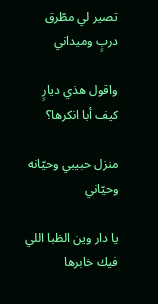تصير لي مطّرق دربٍ وميداني

واقول هذي ديارٍ كيف أبا انكرها؟

منزل حبيبي وحيّانه وحيّاني

يا دار وين الظبا اللي فيك خابرها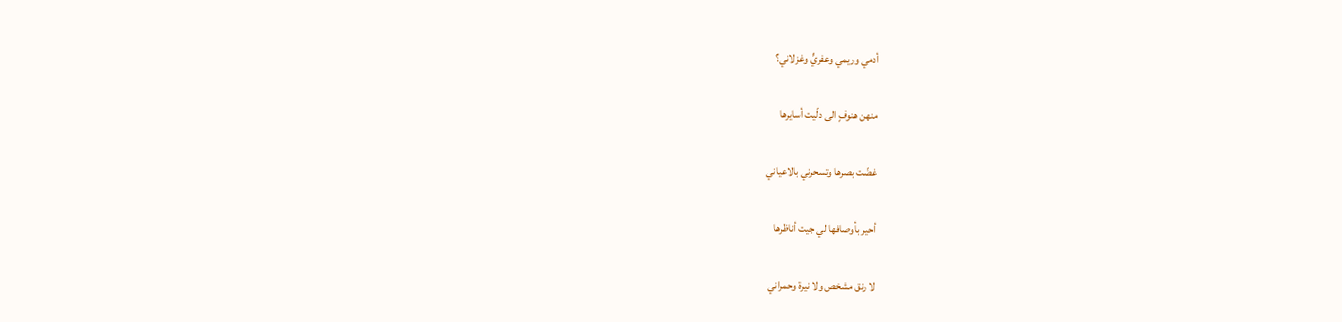أدمي وريمي وعفريٍّ وغزلاني؟

منهن هنوفٍ الى دلّيت أسايرها

غضّت بصرها وتسحرني بالاعياني

أحير بأوصافها لي جيت أناظرها

لا رنق مشخص ولا نيرة وحمراني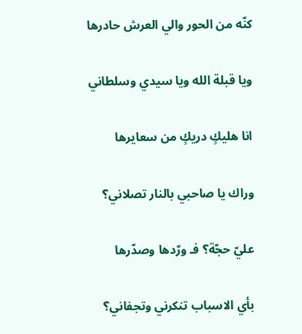كنّه من الحور والي العرش حادرها

ويا قبلة الله ويا سيدي وسلطاني

انا هليكٍ دريكٍ من سعايرها

وراك يا صاحبي بالنار تصلاني؟

عليّ حجّة؟ فـ ورّدها وصدّرها

بأي الاسباب تنكرني وتجفاني؟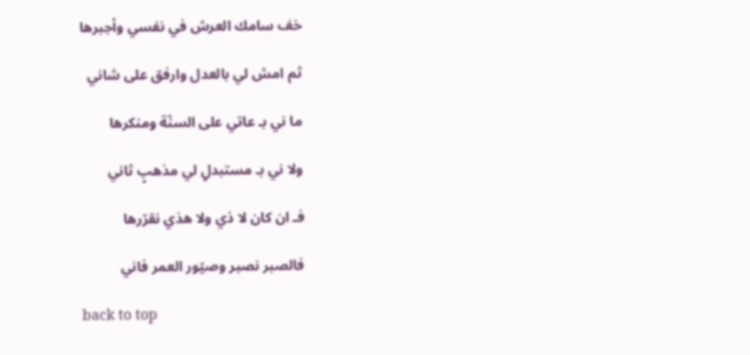خف سامك العرش في نفسي وأجبرها

ثم امش لي بالعدل وارفق على شاني

ما ني بـ عاتي على السنّة ومنكرها

ولا ني بـ مستبدلٍ لي مذهبٍ ثاني

فـ ان كان لا ذي ولا هذي نقرّرها

فالصبر نصبر وصيّور العمر فاني

back to top